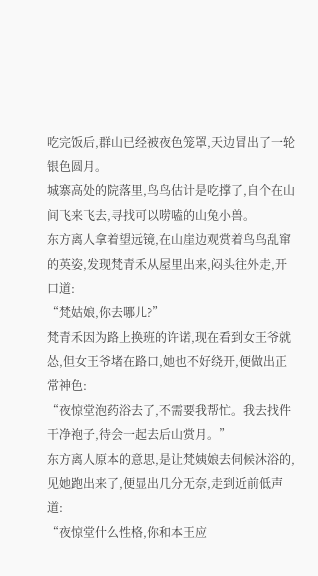吃完饭后,群山已经被夜色笼罩,天边冒出了一轮银色圆月。
城寨高处的院落里,鸟鸟估计是吃撑了,自个在山间飞来飞去,寻找可以唠嗑的山兔小兽。
东方离人拿着望远镜,在山崖边观赏着鸟鸟乱窜的英姿,发现梵青禾从屋里出来,闷头往外走,开口道:
“梵姑娘,你去哪儿?”
梵青禾因为路上换班的许诺,现在看到女王爷就怂,但女王爷堵在路口,她也不好绕开,便做出正常神色:
“夜惊堂泡药浴去了,不需要我帮忙。我去找件干净袍子,待会一起去后山赏月。”
东方离人原本的意思,是让梵姨娘去伺候沐浴的,见她跑出来了,便显出几分无奈,走到近前低声道:
“夜惊堂什么性格,你和本王应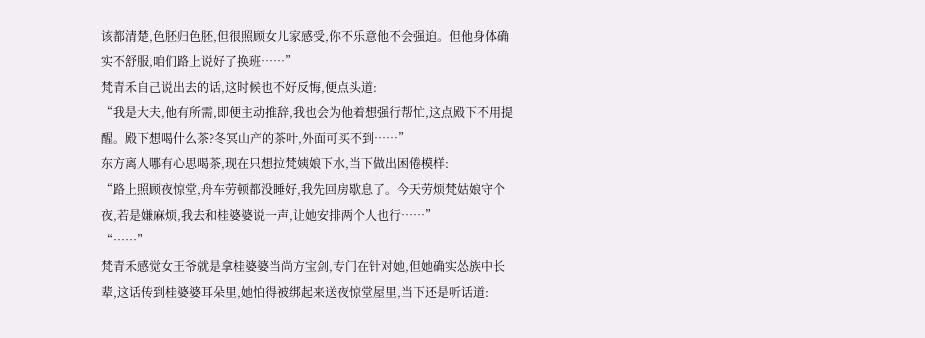该都清楚,色胚归色胚,但很照顾女儿家感受,你不乐意他不会强迫。但他身体确实不舒服,咱们路上说好了换班……”
梵青禾自己说出去的话,这时候也不好反悔,便点头道:
“我是大夫,他有所需,即便主动推辞,我也会为他着想强行帮忙,这点殿下不用提醒。殿下想喝什么茶?冬冥山产的茶叶,外面可买不到……”
东方离人哪有心思喝茶,现在只想拉梵姨娘下水,当下做出困倦模样:
“路上照顾夜惊堂,舟车劳顿都没睡好,我先回房歇息了。今天劳烦梵姑娘守个夜,若是嫌麻烦,我去和桂婆婆说一声,让她安排两个人也行……”
“……”
梵青禾感觉女王爷就是拿桂婆婆当尚方宝剑,专门在针对她,但她确实怂族中长辈,这话传到桂婆婆耳朵里,她怕得被绑起来送夜惊堂屋里,当下还是听话道: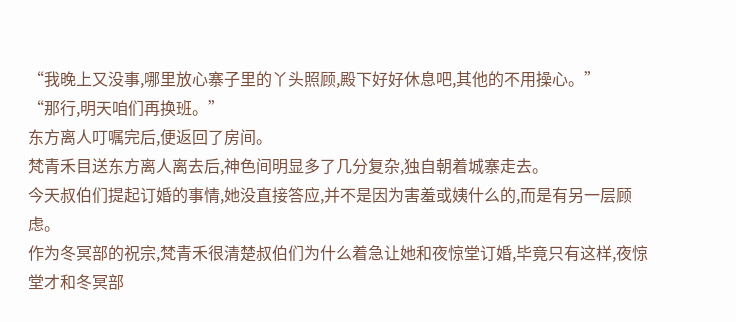“我晚上又没事,哪里放心寨子里的丫头照顾,殿下好好休息吧,其他的不用操心。”
“那行,明天咱们再换班。”
东方离人叮嘱完后,便返回了房间。
梵青禾目送东方离人离去后,神色间明显多了几分复杂,独自朝着城寨走去。
今天叔伯们提起订婚的事情,她没直接答应,并不是因为害羞或姨什么的,而是有另一层顾虑。
作为冬冥部的祝宗,梵青禾很清楚叔伯们为什么着急让她和夜惊堂订婚,毕竟只有这样,夜惊堂才和冬冥部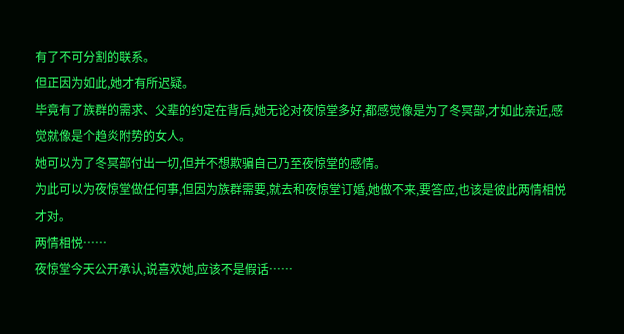有了不可分割的联系。
但正因为如此,她才有所迟疑。
毕竟有了族群的需求、父辈的约定在背后,她无论对夜惊堂多好,都感觉像是为了冬冥部,才如此亲近,感觉就像是个趋炎附势的女人。
她可以为了冬冥部付出一切,但并不想欺骗自己乃至夜惊堂的感情。
为此可以为夜惊堂做任何事,但因为族群需要,就去和夜惊堂订婚,她做不来,要答应,也该是彼此两情相悦才对。
两情相悦……
夜惊堂今天公开承认,说喜欢她,应该不是假话……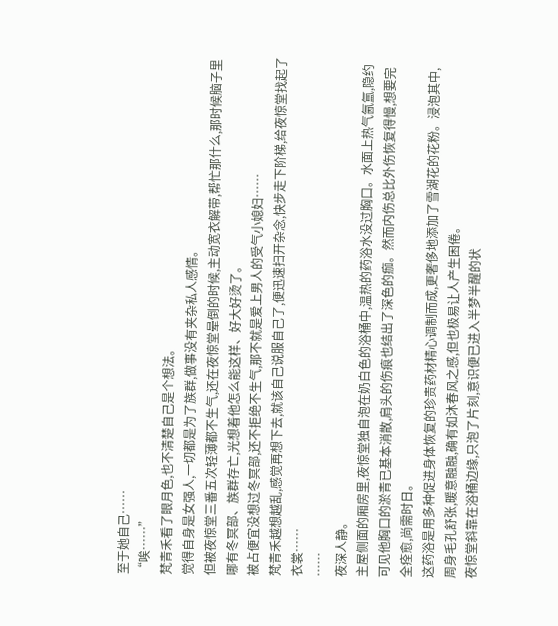至于她自己……
“唉……”
梵青禾看了眼月色,也不清楚自己是个想法。
觉得自身是女强人,一切都是为了族群,做事没有夹杂私人感情。
但被夜惊堂三番五次轻薄都不生气,还在夜惊堂晕倒的时候,主动宽衣解带,帮忙那什么,那时候脑子里哪有冬冥部、族群存亡,光想着他怎么能这样、好大好烫了。
被占便宜没想过冬冥部,还不拒绝不生气,那不就是爱上男人的受气小媳妇……
梵青禾越想越乱,感觉再想下去,就该自己说服自己了,便迅速扫开杂念,快步走下阶梯,给夜惊堂找起了衣裳……
……
夜深人静。
主屋侧面的厢房里,夜惊堂独自泡在奶白色的浴桶中,温热的药浴水没过胸口。水面上热气氤氲,隐约可见他胸口的淤青已基本消散,肩头的伤痕也结出了深色的痂。然而内伤总比外伤恢复得慢,想要完全痊愈,尚需时日。
这药浴是用多种促进身体恢复的珍贵药材精心调制而成,更奢侈地添加了雪湖花的花粉。浸泡其中,周身毛孔舒张,暖意融融,确有如沐春风之感,但也极易让人产生困倦。
夜惊堂斜靠在浴桶边缘,只泡了片刻,意识便已进入半梦半醒的状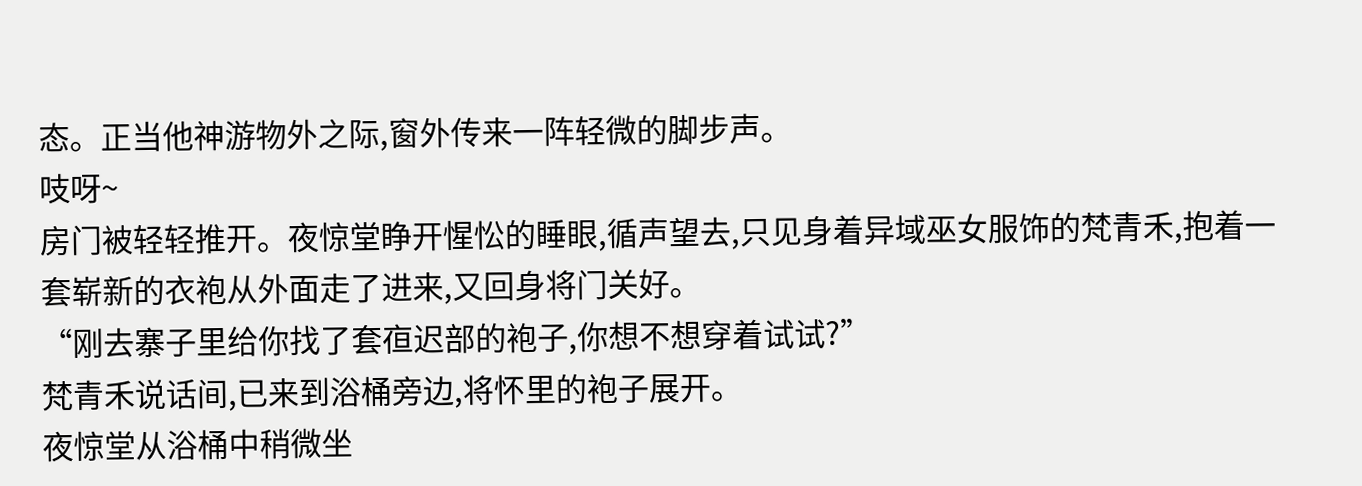态。正当他神游物外之际,窗外传来一阵轻微的脚步声。
吱呀~
房门被轻轻推开。夜惊堂睁开惺忪的睡眼,循声望去,只见身着异域巫女服饰的梵青禾,抱着一套崭新的衣袍从外面走了进来,又回身将门关好。
“刚去寨子里给你找了套亱迟部的袍子,你想不想穿着试试?”
梵青禾说话间,已来到浴桶旁边,将怀里的袍子展开。
夜惊堂从浴桶中稍微坐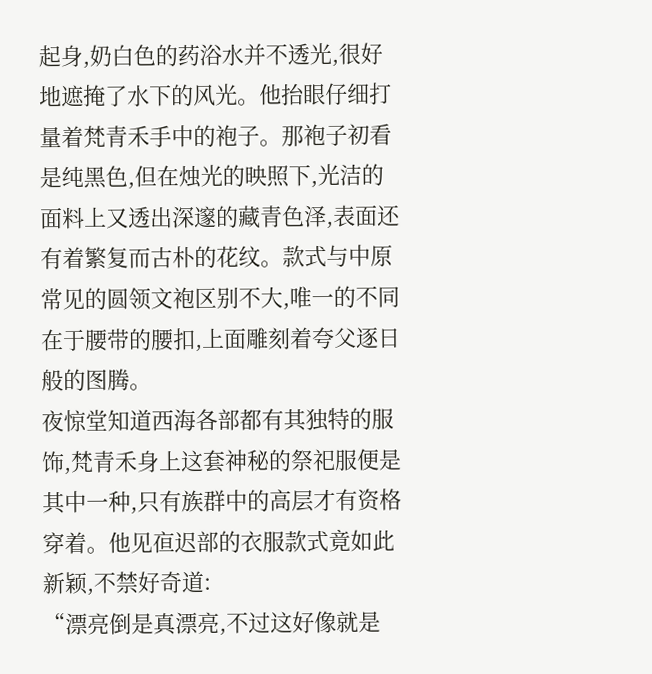起身,奶白色的药浴水并不透光,很好地遮掩了水下的风光。他抬眼仔细打量着梵青禾手中的袍子。那袍子初看是纯黑色,但在烛光的映照下,光洁的面料上又透出深邃的藏青色泽,表面还有着繁复而古朴的花纹。款式与中原常见的圆领文袍区别不大,唯一的不同在于腰带的腰扣,上面雕刻着夸父逐日般的图腾。
夜惊堂知道西海各部都有其独特的服饰,梵青禾身上这套神秘的祭祀服便是其中一种,只有族群中的高层才有资格穿着。他见亱迟部的衣服款式竟如此新颖,不禁好奇道:
“漂亮倒是真漂亮,不过这好像就是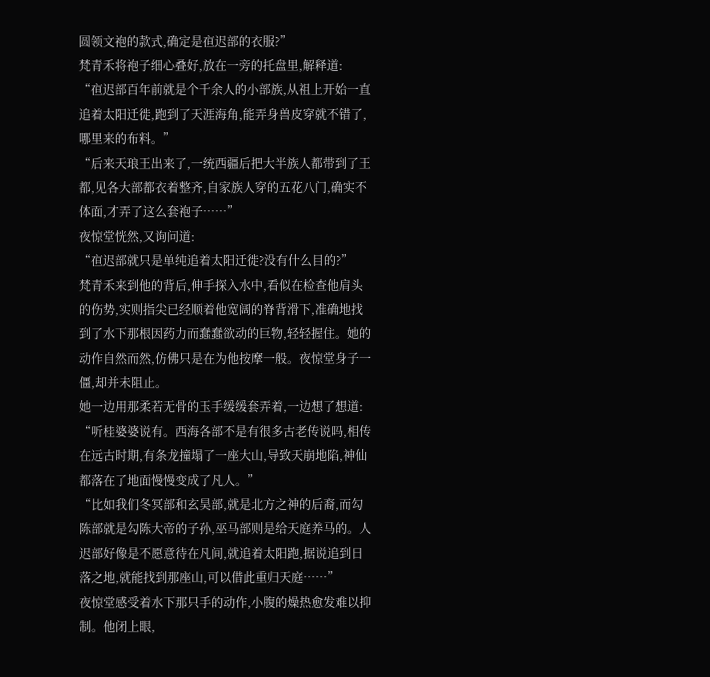圆领文袍的款式,确定是亱迟部的衣服?”
梵青禾将袍子细心叠好,放在一旁的托盘里,解释道:
“亱迟部百年前就是个千余人的小部族,从祖上开始一直追着太阳迁徙,跑到了天涯海角,能弄身兽皮穿就不错了,哪里来的布料。”
“后来天琅王出来了,一统西疆后把大半族人都带到了王都,见各大部都衣着整齐,自家族人穿的五花八门,确实不体面,才弄了这么套袍子……”
夜惊堂恍然,又询问道:
“亱迟部就只是单纯追着太阳迁徙?没有什么目的?”
梵青禾来到他的背后,伸手探入水中,看似在检查他肩头的伤势,实则指尖已经顺着他宽阔的脊背滑下,准确地找到了水下那根因药力而蠢蠢欲动的巨物,轻轻握住。她的动作自然而然,仿佛只是在为他按摩一般。夜惊堂身子一僵,却并未阻止。
她一边用那柔若无骨的玉手缓缓套弄着,一边想了想道:
“听桂婆婆说有。西海各部不是有很多古老传说吗,相传在远古时期,有条龙撞塌了一座大山,导致天崩地陷,神仙都落在了地面慢慢变成了凡人。”
“比如我们冬冥部和玄昊部,就是北方之神的后裔,而勾陈部就是勾陈大帝的子孙,巫马部则是给天庭养马的。人迟部好像是不愿意待在凡间,就追着太阳跑,据说追到日落之地,就能找到那座山,可以借此重归天庭……”
夜惊堂感受着水下那只手的动作,小腹的燥热愈发难以抑制。他闭上眼,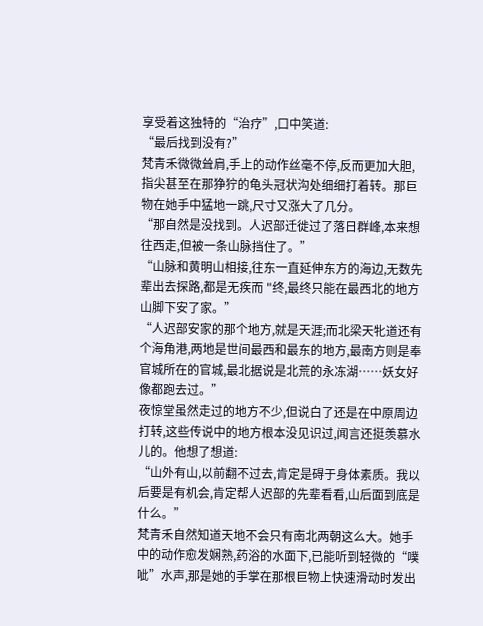享受着这独特的“治疗”,口中笑道:
“最后找到没有?”
梵青禾微微耸肩,手上的动作丝毫不停,反而更加大胆,指尖甚至在那狰狞的龟头冠状沟处细细打着转。那巨物在她手中猛地一跳,尺寸又涨大了几分。
“那自然是没找到。人迟部迁徙过了落日群峰,本来想往西走,但被一条山脉挡住了。”
“山脉和黄明山相接,往东一直延伸东方的海边,无数先辈出去探路,都是无疾而 "终,最终只能在最西北的地方山脚下安了家。”
“人迟部安家的那个地方,就是天涯;而北梁天牝道还有个海角港,两地是世间最西和最东的地方,最南方则是奉官城所在的官城,最北据说是北荒的永冻湖……妖女好像都跑去过。”
夜惊堂虽然走过的地方不少,但说白了还是在中原周边打转,这些传说中的地方根本没见识过,闻言还挺羡慕水儿的。他想了想道:
“山外有山,以前翻不过去,肯定是碍于身体素质。我以后要是有机会,肯定帮人迟部的先辈看看,山后面到底是什么。”
梵青禾自然知道天地不会只有南北两朝这么大。她手中的动作愈发娴熟,药浴的水面下,已能听到轻微的“噗呲”水声,那是她的手掌在那根巨物上快速滑动时发出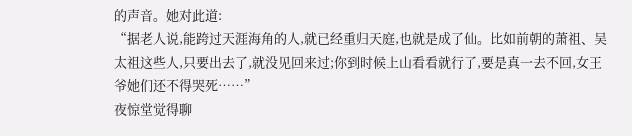的声音。她对此道:
“据老人说,能跨过天涯海角的人,就已经重归天庭,也就是成了仙。比如前朝的萧祖、吴太祖这些人,只要出去了,就没见回来过;你到时候上山看看就行了,要是真一去不回,女王爷她们还不得哭死……”
夜惊堂觉得聊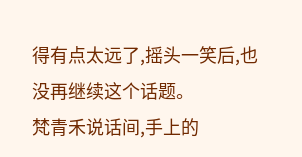得有点太远了,摇头一笑后,也没再继续这个话题。
梵青禾说话间,手上的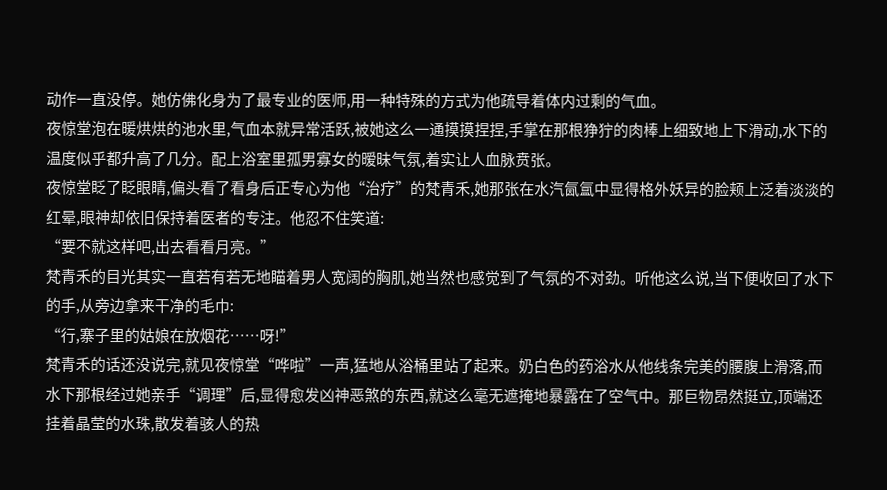动作一直没停。她仿佛化身为了最专业的医师,用一种特殊的方式为他疏导着体内过剩的气血。
夜惊堂泡在暖烘烘的池水里,气血本就异常活跃,被她这么一通摸摸捏捏,手掌在那根狰狞的肉棒上细致地上下滑动,水下的温度似乎都升高了几分。配上浴室里孤男寡女的暧昧气氛,着实让人血脉贲张。
夜惊堂眨了眨眼睛,偏头看了看身后正专心为他“治疗”的梵青禾,她那张在水汽氤氲中显得格外妖异的脸颊上泛着淡淡的红晕,眼神却依旧保持着医者的专注。他忍不住笑道:
“要不就这样吧,出去看看月亮。”
梵青禾的目光其实一直若有若无地瞄着男人宽阔的胸肌,她当然也感觉到了气氛的不对劲。听他这么说,当下便收回了水下的手,从旁边拿来干净的毛巾:
“行,寨子里的姑娘在放烟花……呀!”
梵青禾的话还没说完,就见夜惊堂“哗啦”一声,猛地从浴桶里站了起来。奶白色的药浴水从他线条完美的腰腹上滑落,而水下那根经过她亲手“调理”后,显得愈发凶神恶煞的东西,就这么毫无遮掩地暴露在了空气中。那巨物昂然挺立,顶端还挂着晶莹的水珠,散发着骇人的热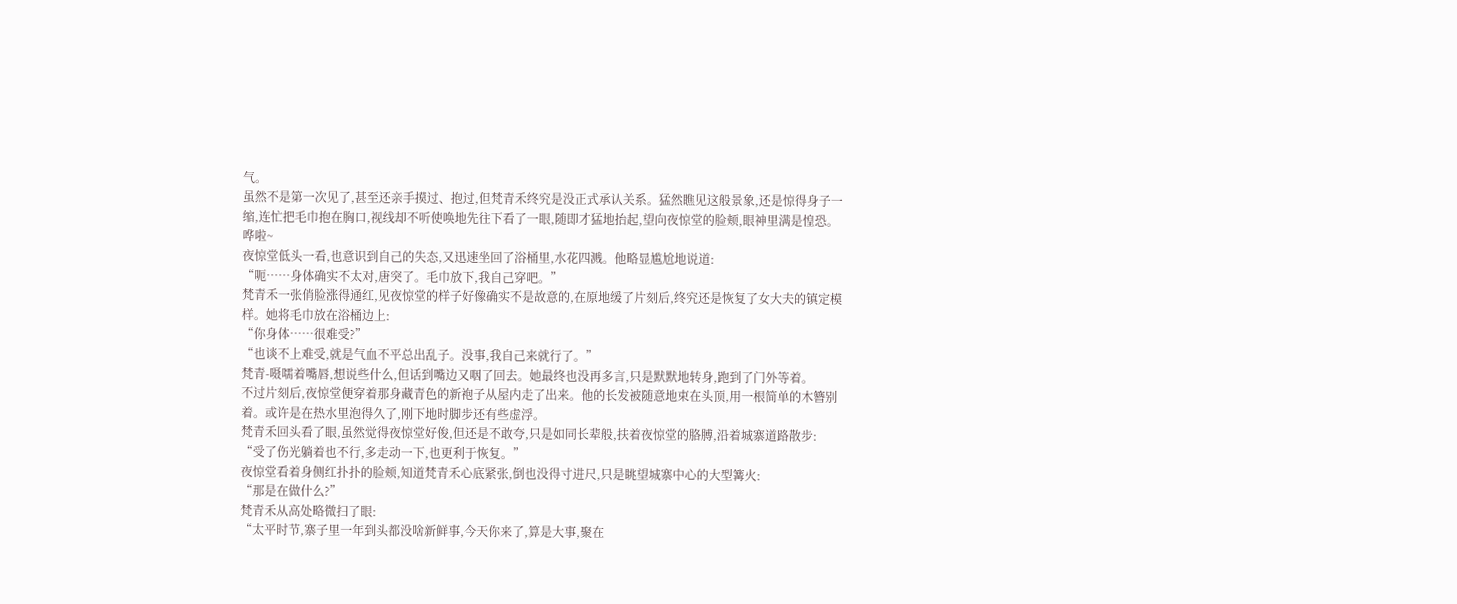气。
虽然不是第一次见了,甚至还亲手摸过、抱过,但梵青禾终究是没正式承认关系。猛然瞧见这般景象,还是惊得身子一缩,连忙把毛巾抱在胸口,视线却不听使唤地先往下看了一眼,随即才猛地抬起,望向夜惊堂的脸颊,眼神里满是惶恐。
哗啦~
夜惊堂低头一看,也意识到自己的失态,又迅速坐回了浴桶里,水花四溅。他略显尴尬地说道:
“呃……身体确实不太对,唐突了。毛巾放下,我自己穿吧。”
梵青禾一张俏脸涨得通红,见夜惊堂的样子好像确实不是故意的,在原地缓了片刻后,终究还是恢复了女大夫的镇定模样。她将毛巾放在浴桶边上:
“你身体……很难受?”
“也谈不上难受,就是气血不平总出乱子。没事,我自己来就行了。”
梵青-嗫嚅着嘴唇,想说些什么,但话到嘴边又咽了回去。她最终也没再多言,只是默默地转身,跑到了门外等着。
不过片刻后,夜惊堂便穿着那身藏青色的新袍子从屋内走了出来。他的长发被随意地束在头顶,用一根简单的木簪别着。或许是在热水里泡得久了,刚下地时脚步还有些虚浮。
梵青禾回头看了眼,虽然觉得夜惊堂好俊,但还是不敢夸,只是如同长辈般,扶着夜惊堂的胳膊,沿着城寨道路散步:
“受了伤光躺着也不行,多走动一下,也更利于恢复。”
夜惊堂看着身侧红扑扑的脸颊,知道梵青禾心底紧张,倒也没得寸进尺,只是眺望城寨中心的大型篝火:
“那是在做什么?”
梵青禾从高处略微扫了眼:
“太平时节,寨子里一年到头都没啥新鲜事,今天你来了,算是大事,聚在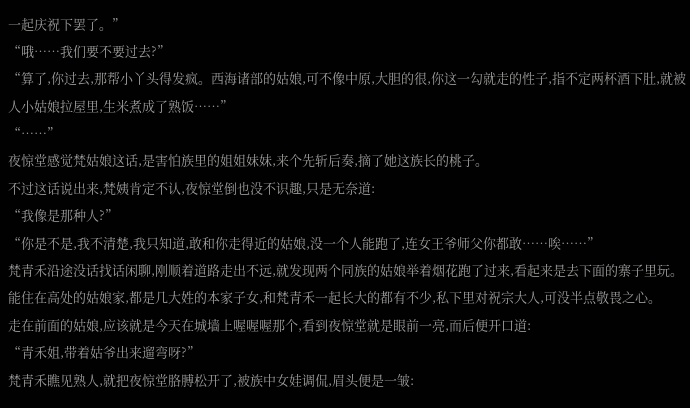一起庆祝下罢了。”
“哦……我们要不要过去?”
“算了,你过去,那帮小丫头得发疯。西海诸部的姑娘,可不像中原,大胆的很,你这一勾就走的性子,指不定两杯酒下肚,就被人小姑娘拉屋里,生米煮成了熟饭……”
“……”
夜惊堂感觉梵姑娘这话,是害怕族里的姐姐妹妹,来个先斩后奏,摘了她这族长的桃子。
不过这话说出来,梵姨肯定不认,夜惊堂倒也没不识趣,只是无奈道:
“我像是那种人?”
“你是不是,我不清楚,我只知道,敢和你走得近的姑娘,没一个人能跑了,连女王爷师父你都敢……唉……”
梵青禾沿途没话找话闲聊,刚顺着道路走出不远,就发现两个同族的姑娘举着烟花跑了过来,看起来是去下面的寨子里玩。
能住在高处的姑娘家,都是几大姓的本家子女,和梵青禾一起长大的都有不少,私下里对祝宗大人,可没半点敬畏之心。
走在前面的姑娘,应该就是今天在城墙上喔喔喔那个,看到夜惊堂就是眼前一亮,而后便开口道:
“青禾姐,带着姑爷出来遛弯呀?”
梵青禾瞧见熟人,就把夜惊堂胳膊松开了,被族中女娃调侃,眉头便是一皱: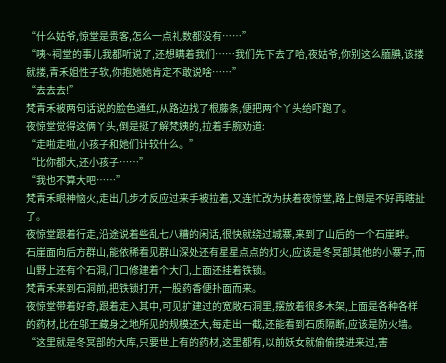“什么姑爷,惊堂是贵客,怎么一点礼数都没有……”
“咦~祠堂的事儿我都听说了,还想瞒着我们……我们先下去了哈,夜姑爷,你别这么腼腆,该搂就搂,青禾姐性子软,你抱她她肯定不敢说啥……”
“去去去!”
梵青禾被两句话说的脸色通红,从路边找了根藤条,便把两个丫头给吓跑了。
夜惊堂觉得这俩丫头,倒是挺了解梵姨的,拉着手腕劝道:
“走啦走啦,小孩子和她们计较什么。”
“比你都大,还小孩子……”
“我也不算大吧……”
梵青禾眼神恼火,走出几步才反应过来手被拉着,又连忙改为扶着夜惊堂,路上倒是不好再瞎扯了。
夜惊堂跟着行走,沿途说着些乱七八糟的闲话,很快就绕过城寨,来到了山后的一个石崖畔。
石崖面向后方群山,能依稀看见群山深处还有星星点点的灯火,应该是冬冥部其他的小寨子,而山野上还有个石洞,门口修建着个大门,上面还挂着铁锁。
梵青禾来到石洞前,把铁锁打开,一股药香便扑面而来。
夜惊堂带着好奇,跟着走入其中,可见扩建过的宽敞石洞里,摆放着很多木架,上面是各种各样的药材,比在邬王藏身之地所见的规模还大,每走出一截,还能看到石质隔断,应该是防火墙。
“这里就是冬冥部的大库,只要世上有的药材,这里都有,以前妖女就偷偷摸进来过,害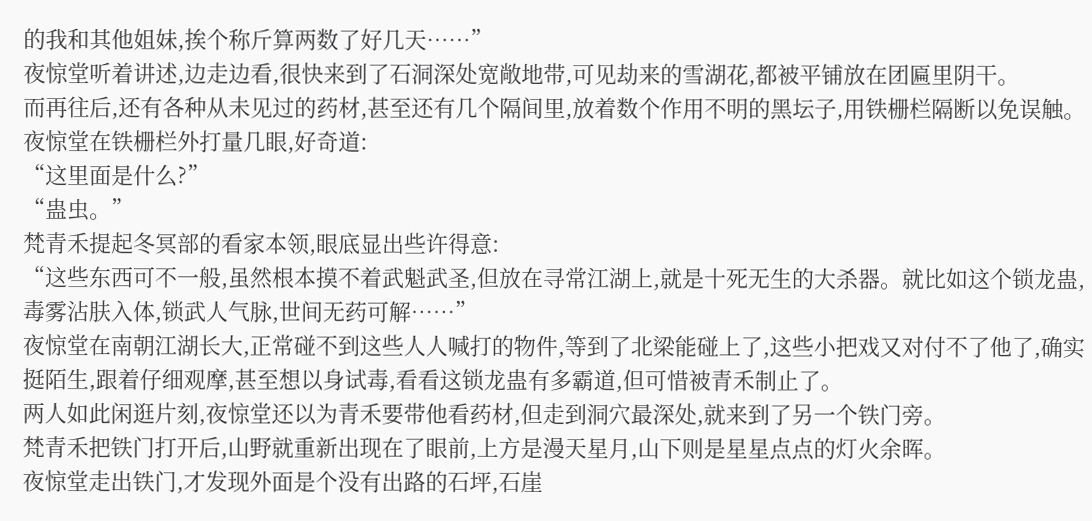的我和其他姐妹,挨个称斤算两数了好几天……”
夜惊堂听着讲述,边走边看,很快来到了石洞深处宽敞地带,可见劫来的雪湖花,都被平铺放在团匾里阴干。
而再往后,还有各种从未见过的药材,甚至还有几个隔间里,放着数个作用不明的黑坛子,用铁栅栏隔断以免误触。
夜惊堂在铁栅栏外打量几眼,好奇道:
“这里面是什么?”
“蛊虫。”
梵青禾提起冬冥部的看家本领,眼底显出些许得意:
“这些东西可不一般,虽然根本摸不着武魁武圣,但放在寻常江湖上,就是十死无生的大杀器。就比如这个锁龙蛊,毒雾沾肤入体,锁武人气脉,世间无药可解……”
夜惊堂在南朝江湖长大,正常碰不到这些人人喊打的物件,等到了北梁能碰上了,这些小把戏又对付不了他了,确实挺陌生,跟着仔细观摩,甚至想以身试毒,看看这锁龙蛊有多霸道,但可惜被青禾制止了。
两人如此闲逛片刻,夜惊堂还以为青禾要带他看药材,但走到洞穴最深处,就来到了另一个铁门旁。
梵青禾把铁门打开后,山野就重新出现在了眼前,上方是漫天星月,山下则是星星点点的灯火余晖。
夜惊堂走出铁门,才发现外面是个没有出路的石坪,石崖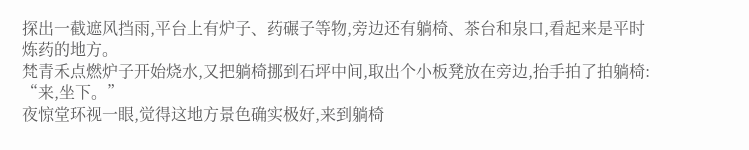探出一截遮风挡雨,平台上有炉子、药碾子等物,旁边还有躺椅、茶台和泉口,看起来是平时炼药的地方。
梵青禾点燃炉子开始烧水,又把躺椅挪到石坪中间,取出个小板凳放在旁边,抬手拍了拍躺椅:
“来,坐下。”
夜惊堂环视一眼,觉得这地方景色确实极好,来到躺椅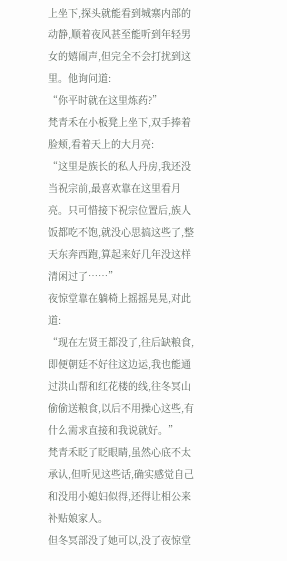上坐下,探头就能看到城寨内部的动静,顺着夜风甚至能听到年轻男女的嬉闹声,但完全不会打扰到这里。他询问道:
“你平时就在这里炼药?”
梵青禾在小板凳上坐下,双手捧着脸颊,看着天上的大月亮:
“这里是族长的私人丹房,我还没当祝宗前,最喜欢靠在这里看月亮。只可惜接下祝宗位置后,族人饭都吃不饱,就没心思搞这些了,整天东奔西跑,算起来好几年没这样清闲过了……”
夜惊堂靠在躺椅上摇摇晃晃,对此道:
“现在左贤王都没了,往后缺粮食,即便朝廷不好往这边运,我也能通过洪山帮和红花楼的线,往冬冥山偷偷送粮食,以后不用操心这些,有什么需求直接和我说就好。”
梵青禾眨了眨眼睛,虽然心底不太承认,但听见这些话,确实感觉自己和没用小媳妇似得,还得让相公来补贴娘家人。
但冬冥部没了她可以,没了夜惊堂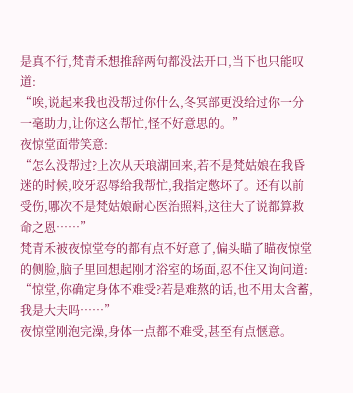是真不行,梵青禾想推辞两句都没法开口,当下也只能叹道:
“唉,说起来我也没帮过你什么,冬冥部更没给过你一分一毫助力,让你这么帮忙,怪不好意思的。”
夜惊堂面带笑意:
“怎么没帮过?上次从天琅湖回来,若不是梵姑娘在我昏迷的时候,咬牙忍辱给我帮忙,我指定憋坏了。还有以前受伤,哪次不是梵姑娘耐心医治照料,这往大了说都算救命之恩……”
梵青禾被夜惊堂夸的都有点不好意了,偏头瞄了瞄夜惊堂的侧脸,脑子里回想起刚才浴室的场面,忍不住又询问道:
“惊堂,你确定身体不难受?若是难熬的话,也不用太含蓄,我是大夫吗……”
夜惊堂刚泡完澡,身体一点都不难受,甚至有点惬意。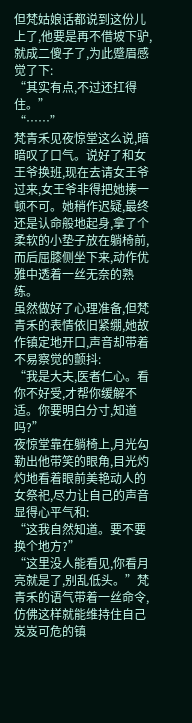但梵姑娘话都说到这份儿上了,他要是再不借坡下驴,就成二傻子了,为此蹙眉感觉了下:
“其实有点,不过还扛得住。”
“……”
梵青禾见夜惊堂这么说,暗暗叹了口气。说好了和女王爷换班,现在去请女王爷过来,女王爷非得把她揍一顿不可。她稍作迟疑,最终还是认命般地起身,拿了个柔软的小垫子放在躺椅前,而后屈膝侧坐下来,动作优雅中透着一丝无奈的熟练。
虽然做好了心理准备,但梵青禾的表情依旧紧绷,她故作镇定地开口,声音却带着不易察觉的颤抖:
“我是大夫,医者仁心。看你不好受,才帮你缓解不适。你要明白分寸,知道吗?”
夜惊堂靠在躺椅上,月光勾勒出他带笑的眼角,目光灼灼地看着眼前美艳动人的女祭祀,尽力让自己的声音显得心平气和:
“这我自然知道。要不要换个地方?”
“这里没人能看见,你看月亮就是了,别乱低头。”梵青禾的语气带着一丝命令,仿佛这样就能维持住自己岌岌可危的镇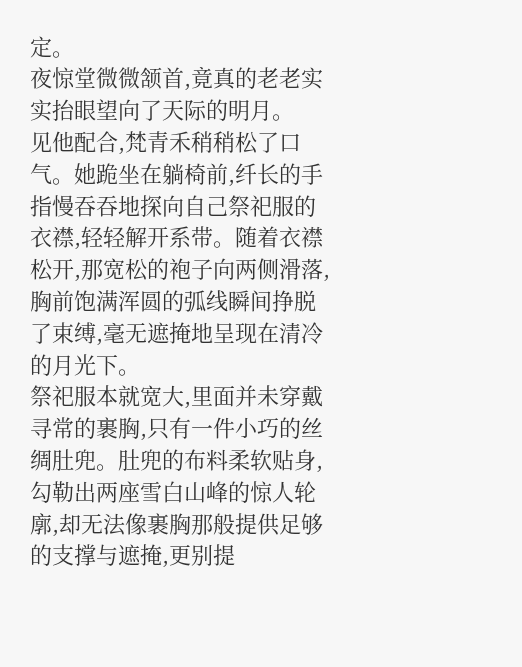定。
夜惊堂微微颔首,竟真的老老实实抬眼望向了天际的明月。
见他配合,梵青禾稍稍松了口气。她跪坐在躺椅前,纤长的手指慢吞吞地探向自己祭祀服的衣襟,轻轻解开系带。随着衣襟松开,那宽松的袍子向两侧滑落,胸前饱满浑圆的弧线瞬间挣脱了束缚,毫无遮掩地呈现在清冷的月光下。
祭祀服本就宽大,里面并未穿戴寻常的裹胸,只有一件小巧的丝绸肚兜。肚兜的布料柔软贴身,勾勒出两座雪白山峰的惊人轮廓,却无法像裹胸那般提供足够的支撑与遮掩,更别提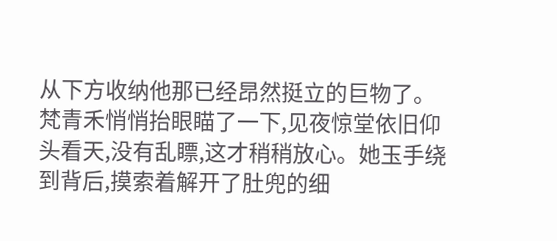从下方收纳他那已经昂然挺立的巨物了。
梵青禾悄悄抬眼瞄了一下,见夜惊堂依旧仰头看天,没有乱瞟,这才稍稍放心。她玉手绕到背后,摸索着解开了肚兜的细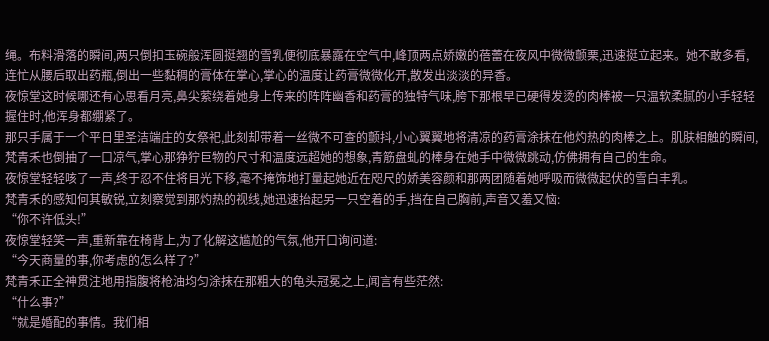绳。布料滑落的瞬间,两只倒扣玉碗般浑圆挺翘的雪乳便彻底暴露在空气中,峰顶两点娇嫩的蓓蕾在夜风中微微颤栗,迅速挺立起来。她不敢多看,连忙从腰后取出药瓶,倒出一些黏稠的膏体在掌心,掌心的温度让药膏微微化开,散发出淡淡的异香。
夜惊堂这时候哪还有心思看月亮,鼻尖萦绕着她身上传来的阵阵幽香和药膏的独特气味,胯下那根早已硬得发烫的肉棒被一只温软柔腻的小手轻轻握住时,他浑身都绷紧了。
那只手属于一个平日里圣洁端庄的女祭祀,此刻却带着一丝微不可查的颤抖,小心翼翼地将清凉的药膏涂抹在他灼热的肉棒之上。肌肤相触的瞬间,梵青禾也倒抽了一口凉气,掌心那狰狞巨物的尺寸和温度远超她的想象,青筋盘虬的棒身在她手中微微跳动,仿佛拥有自己的生命。
夜惊堂轻轻咳了一声,终于忍不住将目光下移,毫不掩饰地打量起她近在咫尺的娇美容颜和那两团随着她呼吸而微微起伏的雪白丰乳。
梵青禾的感知何其敏锐,立刻察觉到那灼热的视线,她迅速抬起另一只空着的手,挡在自己胸前,声音又羞又恼:
“你不许低头!”
夜惊堂轻笑一声,重新靠在椅背上,为了化解这尴尬的气氛,他开口询问道:
“今天商量的事,你考虑的怎么样了?”
梵青禾正全神贯注地用指腹将枪油均匀涂抹在那粗大的龟头冠冕之上,闻言有些茫然:
“什么事?”
“就是婚配的事情。我们相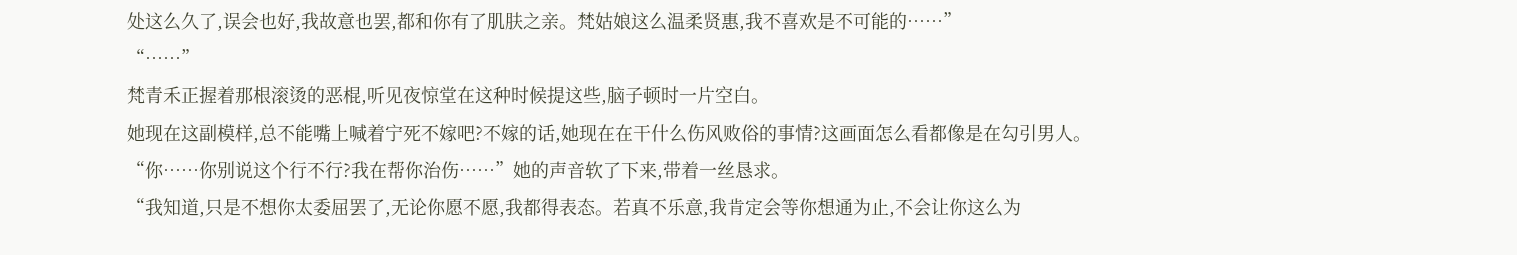处这么久了,误会也好,我故意也罢,都和你有了肌肤之亲。梵姑娘这么温柔贤惠,我不喜欢是不可能的……”
“……”
梵青禾正握着那根滚烫的恶棍,听见夜惊堂在这种时候提这些,脑子顿时一片空白。
她现在这副模样,总不能嘴上喊着宁死不嫁吧?不嫁的话,她现在在干什么伤风败俗的事情?这画面怎么看都像是在勾引男人。
“你……你别说这个行不行?我在帮你治伤……”她的声音软了下来,带着一丝恳求。
“我知道,只是不想你太委屈罢了,无论你愿不愿,我都得表态。若真不乐意,我肯定会等你想通为止,不会让你这么为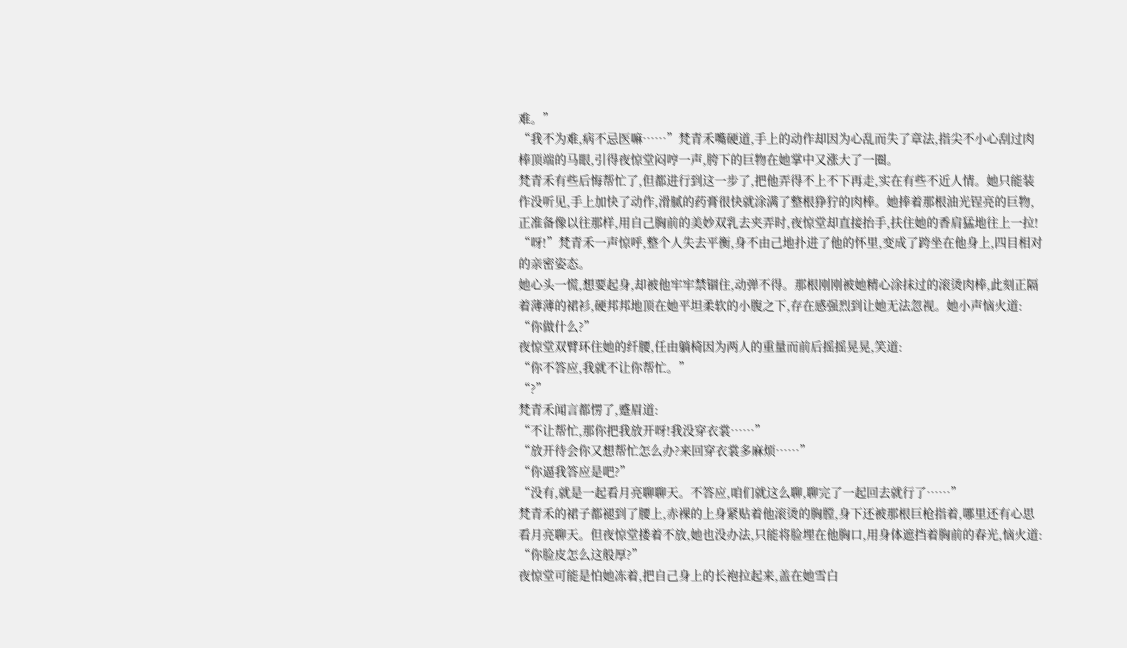难。”
“我不为难,病不忌医嘛……”梵青禾嘴硬道,手上的动作却因为心乱而失了章法,指尖不小心刮过肉棒顶端的马眼,引得夜惊堂闷哼一声,胯下的巨物在她掌中又涨大了一圈。
梵青禾有些后悔帮忙了,但都进行到这一步了,把他弄得不上不下再走,实在有些不近人情。她只能装作没听见,手上加快了动作,滑腻的药膏很快就涂满了整根狰狞的肉棒。她捧着那根油光锃亮的巨物,正准备像以往那样,用自己胸前的美妙双乳去夹弄时,夜惊堂却直接抬手,扶住她的香肩猛地往上一拉!
“呀!”梵青禾一声惊呼,整个人失去平衡,身不由己地扑进了他的怀里,变成了跨坐在他身上,四目相对的亲密姿态。
她心头一慌,想要起身,却被他牢牢禁锢住,动弹不得。那根刚刚被她精心涂抹过的滚烫肉棒,此刻正隔着薄薄的裙衫,硬邦邦地顶在她平坦柔软的小腹之下,存在感强烈到让她无法忽视。她小声恼火道:
“你做什么?”
夜惊堂双臂环住她的纤腰,任由躺椅因为两人的重量而前后摇摇晃晃,笑道:
“你不答应,我就不让你帮忙。”
“?”
梵青禾闻言都愣了,蹙眉道:
“不让帮忙,那你把我放开呀!我没穿衣裳……”
“放开待会你又想帮忙怎么办?来回穿衣裳多麻烦……”
“你逼我答应是吧?”
“没有,就是一起看月亮聊聊天。不答应,咱们就这么聊,聊完了一起回去就行了……”
梵青禾的裙子都褪到了腰上,赤裸的上身紧贴着他滚烫的胸膛,身下还被那根巨枪指着,哪里还有心思看月亮聊天。但夜惊堂搂着不放,她也没办法,只能将脸埋在他胸口,用身体遮挡着胸前的春光,恼火道:
“你脸皮怎么这般厚?”
夜惊堂可能是怕她冻着,把自己身上的长袍拉起来,盖在她雪白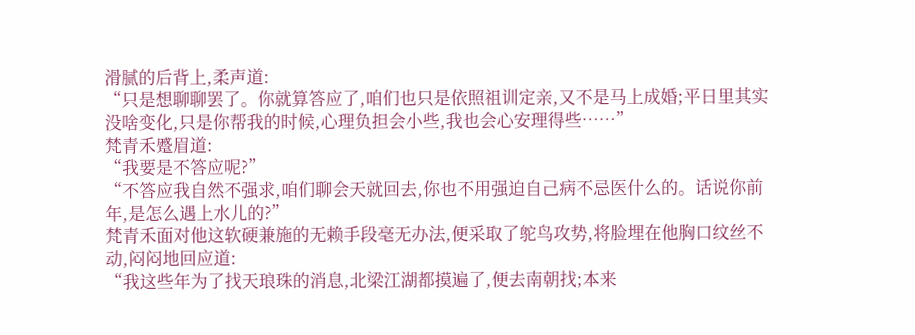滑腻的后背上,柔声道:
“只是想聊聊罢了。你就算答应了,咱们也只是依照祖训定亲,又不是马上成婚;平日里其实没啥变化,只是你帮我的时候,心理负担会小些,我也会心安理得些……”
梵青禾蹙眉道:
“我要是不答应呢?”
“不答应我自然不强求,咱们聊会天就回去,你也不用强迫自己病不忌医什么的。话说你前年,是怎么遇上水儿的?”
梵青禾面对他这软硬兼施的无赖手段毫无办法,便采取了鸵鸟攻势,将脸埋在他胸口纹丝不动,闷闷地回应道:
“我这些年为了找天琅珠的消息,北梁江湖都摸遍了,便去南朝找;本来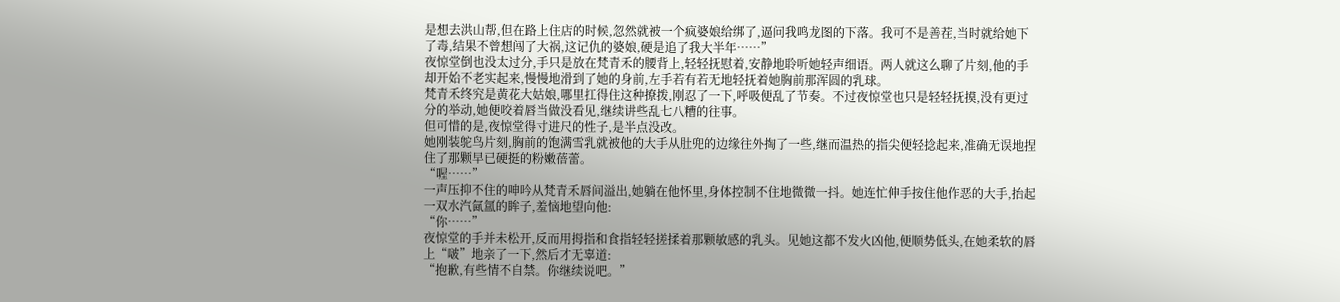是想去洪山帮,但在路上住店的时候,忽然就被一个疯婆娘给绑了,逼问我鸣龙图的下落。我可不是善茬,当时就给她下了毒,结果不曾想闯了大祸,这记仇的婆娘,硬是追了我大半年……”
夜惊堂倒也没太过分,手只是放在梵青禾的腰背上,轻轻抚慰着,安静地聆听她轻声细语。两人就这么聊了片刻,他的手却开始不老实起来,慢慢地滑到了她的身前,左手若有若无地轻抚着她胸前那浑圆的乳球。
梵青禾终究是黄花大姑娘,哪里扛得住这种撩拨,刚忍了一下,呼吸便乱了节奏。不过夜惊堂也只是轻轻抚摸,没有更过分的举动,她便咬着唇当做没看见,继续讲些乱七八糟的往事。
但可惜的是,夜惊堂得寸进尺的性子,是半点没改。
她刚装鸵鸟片刻,胸前的饱满雪乳就被他的大手从肚兜的边缘往外掏了一些,继而温热的指尖便轻捻起来,准确无误地捏住了那颗早已硬挺的粉嫩蓓蕾。
“喔……”
一声压抑不住的呻吟从梵青禾唇间溢出,她躺在他怀里,身体控制不住地微微一抖。她连忙伸手按住他作恶的大手,抬起一双水汽氤氲的眸子,羞恼地望向他:
“你……”
夜惊堂的手并未松开,反而用拇指和食指轻轻搓揉着那颗敏感的乳头。见她这都不发火凶他,便顺势低头,在她柔软的唇上“啵”地亲了一下,然后才无辜道:
“抱歉,有些情不自禁。你继续说吧。”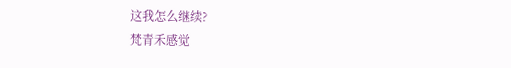这我怎么继续?
梵青禾感觉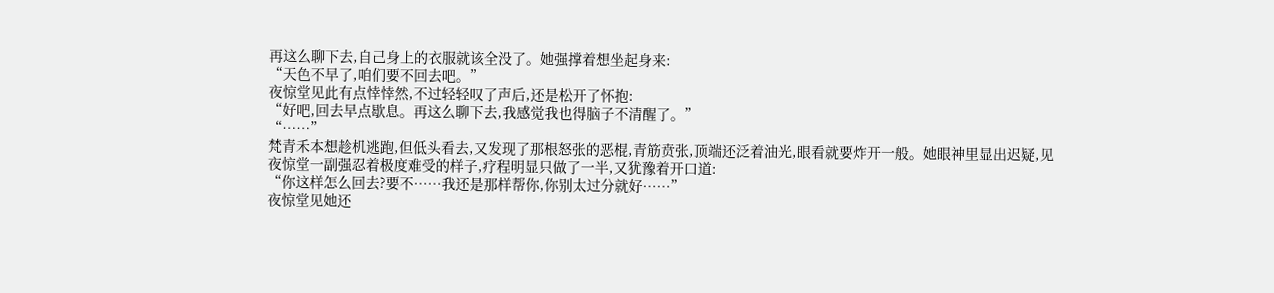再这么聊下去,自己身上的衣服就该全没了。她强撑着想坐起身来:
“天色不早了,咱们要不回去吧。”
夜惊堂见此有点悻悻然,不过轻轻叹了声后,还是松开了怀抱:
“好吧,回去早点歇息。再这么聊下去,我感觉我也得脑子不清醒了。”
“……”
梵青禾本想趁机逃跑,但低头看去,又发现了那根怒张的恶棍,青筋贲张,顶端还泛着油光,眼看就要炸开一般。她眼神里显出迟疑,见夜惊堂一副强忍着极度难受的样子,疗程明显只做了一半,又犹豫着开口道:
“你这样怎么回去?要不……我还是那样帮你,你别太过分就好……”
夜惊堂见她还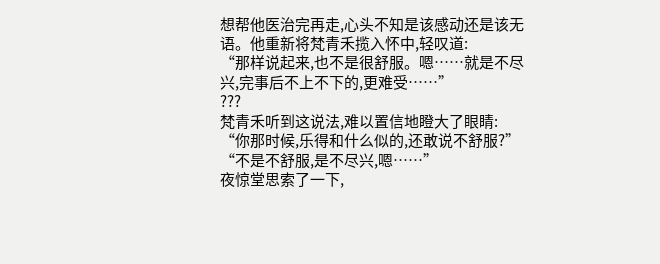想帮他医治完再走,心头不知是该感动还是该无语。他重新将梵青禾揽入怀中,轻叹道:
“那样说起来,也不是很舒服。嗯……就是不尽兴,完事后不上不下的,更难受……”
???
梵青禾听到这说法,难以置信地瞪大了眼睛:
“你那时候,乐得和什么似的,还敢说不舒服?”
“不是不舒服,是不尽兴,嗯……”
夜惊堂思索了一下,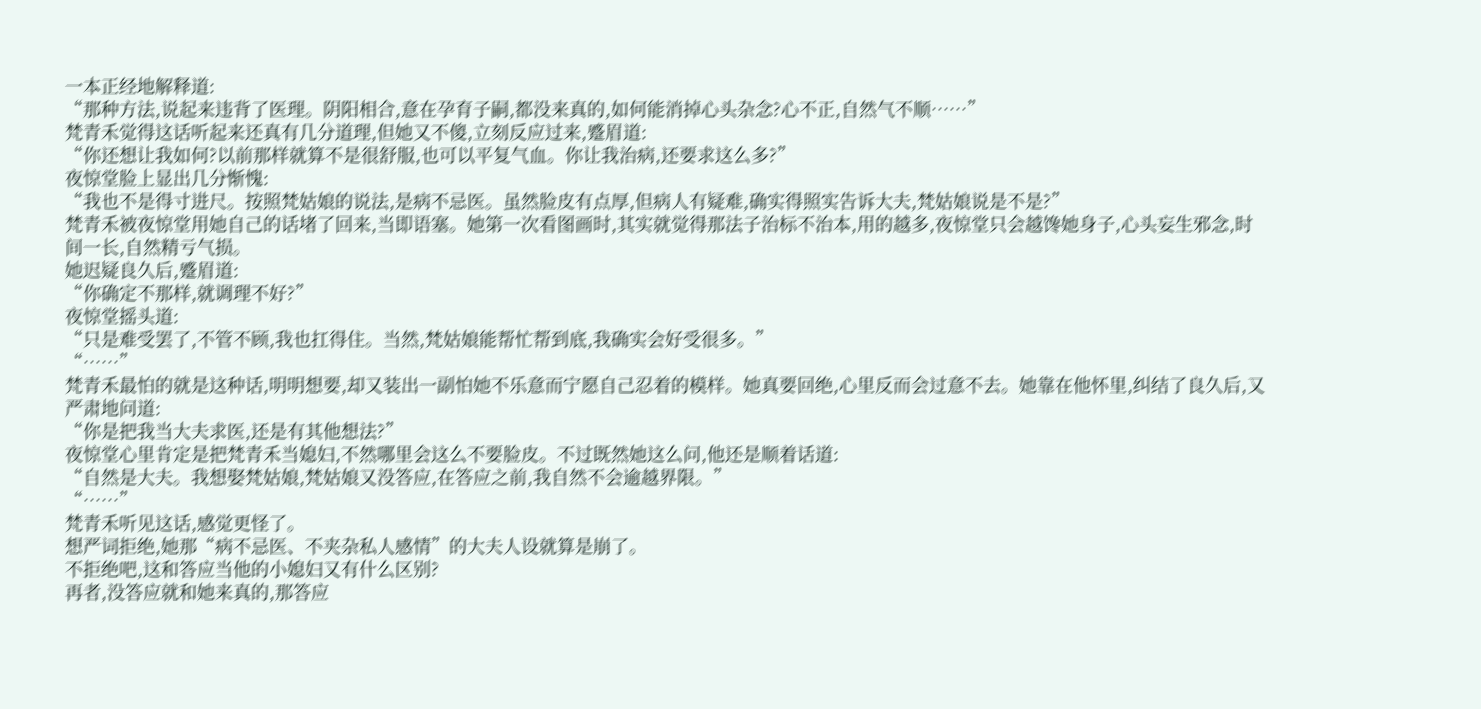一本正经地解释道:
“那种方法,说起来违背了医理。阴阳相合,意在孕育子嗣,都没来真的,如何能消掉心头杂念?心不正,自然气不顺……”
梵青禾觉得这话听起来还真有几分道理,但她又不傻,立刻反应过来,蹙眉道:
“你还想让我如何?以前那样就算不是很舒服,也可以平复气血。你让我治病,还要求这么多?”
夜惊堂脸上显出几分惭愧:
“我也不是得寸进尺。按照梵姑娘的说法,是病不忌医。虽然脸皮有点厚,但病人有疑难,确实得照实告诉大夫,梵姑娘说是不是?”
梵青禾被夜惊堂用她自己的话堵了回来,当即语塞。她第一次看图画时,其实就觉得那法子治标不治本,用的越多,夜惊堂只会越馋她身子,心头妄生邪念,时间一长,自然精亏气损。
她迟疑良久后,蹙眉道:
“你确定不那样,就调理不好?”
夜惊堂摇头道:
“只是难受罢了,不管不顾,我也扛得住。当然,梵姑娘能帮忙帮到底,我确实会好受很多。”
“……”
梵青禾最怕的就是这种话,明明想要,却又装出一副怕她不乐意而宁愿自己忍着的模样。她真要回绝,心里反而会过意不去。她靠在他怀里,纠结了良久后,又严肃地问道:
“你是把我当大夫求医,还是有其他想法?”
夜惊堂心里肯定是把梵青禾当媳妇,不然哪里会这么不要脸皮。不过既然她这么问,他还是顺着话道:
“自然是大夫。我想娶梵姑娘,梵姑娘又没答应,在答应之前,我自然不会逾越界限。”
“……”
梵青禾听见这话,感觉更怪了。
想严词拒绝,她那“病不忌医、不夹杂私人感情”的大夫人设就算是崩了。
不拒绝吧,这和答应当他的小媳妇又有什么区别?
再者,没答应就和她来真的,那答应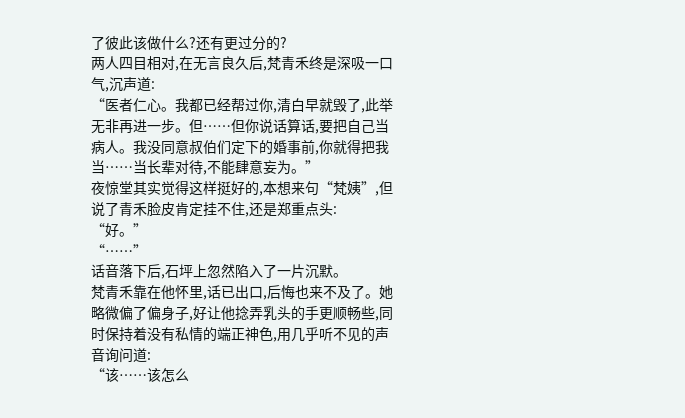了彼此该做什么?还有更过分的?
两人四目相对,在无言良久后,梵青禾终是深吸一口气,沉声道:
“医者仁心。我都已经帮过你,清白早就毁了,此举无非再进一步。但……但你说话算话,要把自己当病人。我没同意叔伯们定下的婚事前,你就得把我当……当长辈对待,不能肆意妄为。”
夜惊堂其实觉得这样挺好的,本想来句“梵姨”,但说了青禾脸皮肯定挂不住,还是郑重点头:
“好。”
“……”
话音落下后,石坪上忽然陷入了一片沉默。
梵青禾靠在他怀里,话已出口,后悔也来不及了。她略微偏了偏身子,好让他捻弄乳头的手更顺畅些,同时保持着没有私情的端正神色,用几乎听不见的声音询问道:
“该……该怎么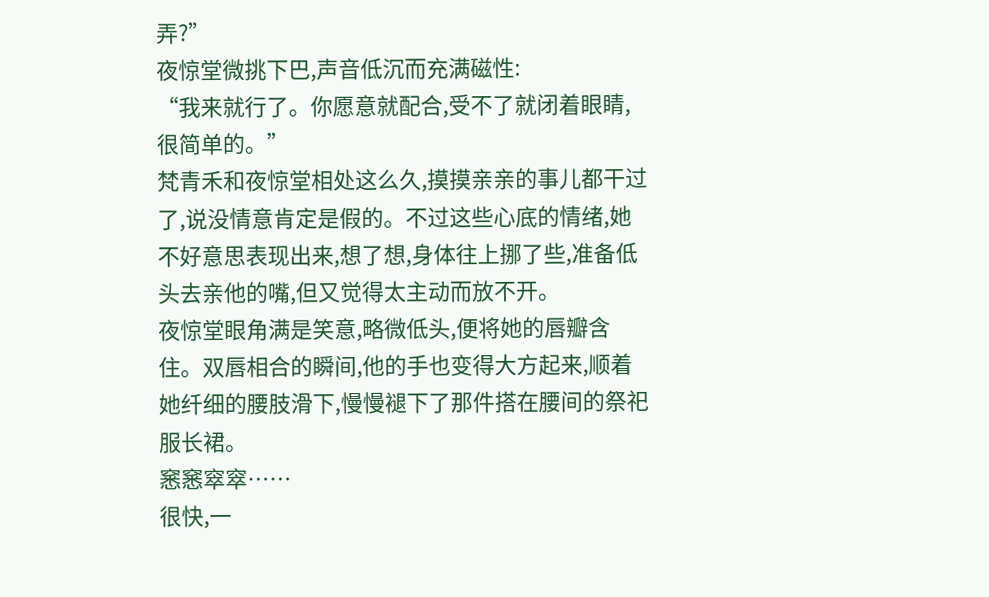弄?”
夜惊堂微挑下巴,声音低沉而充满磁性:
“我来就行了。你愿意就配合,受不了就闭着眼睛,很简单的。”
梵青禾和夜惊堂相处这么久,摸摸亲亲的事儿都干过了,说没情意肯定是假的。不过这些心底的情绪,她不好意思表现出来,想了想,身体往上挪了些,准备低头去亲他的嘴,但又觉得太主动而放不开。
夜惊堂眼角满是笑意,略微低头,便将她的唇瓣含住。双唇相合的瞬间,他的手也变得大方起来,顺着她纤细的腰肢滑下,慢慢褪下了那件搭在腰间的祭祀服长裙。
窸窸窣窣……
很快,一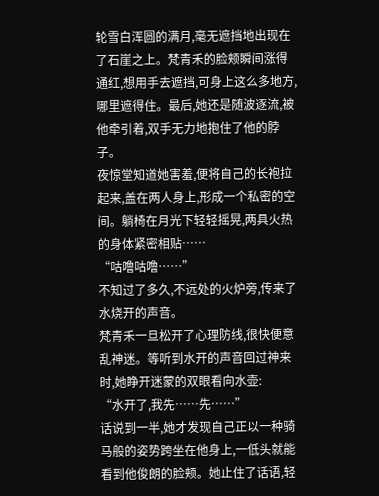轮雪白浑圆的满月,毫无遮挡地出现在了石崖之上。梵青禾的脸颊瞬间涨得通红,想用手去遮挡,可身上这么多地方,哪里遮得住。最后,她还是随波逐流,被他牵引着,双手无力地抱住了他的脖子。
夜惊堂知道她害羞,便将自己的长袍拉起来,盖在两人身上,形成一个私密的空间。躺椅在月光下轻轻摇晃,两具火热的身体紧密相贴……
“咕噜咕噜……”
不知过了多久,不远处的火炉旁,传来了水烧开的声音。
梵青禾一旦松开了心理防线,很快便意乱神迷。等听到水开的声音回过神来时,她睁开迷蒙的双眼看向水壶:
“水开了,我先……先……”
话说到一半,她才发现自己正以一种骑马般的姿势跨坐在他身上,一低头就能看到他俊朗的脸颊。她止住了话语,轻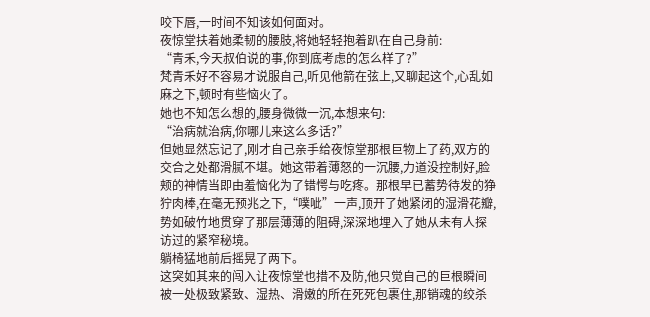咬下唇,一时间不知该如何面对。
夜惊堂扶着她柔韧的腰肢,将她轻轻抱着趴在自己身前:
“青禾,今天叔伯说的事,你到底考虑的怎么样了?”
梵青禾好不容易才说服自己,听见他箭在弦上,又聊起这个,心乱如麻之下,顿时有些恼火了。
她也不知怎么想的,腰身微微一沉,本想来句:
“治病就治病,你哪儿来这么多话?”
但她显然忘记了,刚才自己亲手给夜惊堂那根巨物上了药,双方的交合之处都滑腻不堪。她这带着薄怒的一沉腰,力道没控制好,脸颊的神情当即由羞恼化为了错愕与吃疼。那根早已蓄势待发的狰狞肉棒,在毫无预兆之下,“噗呲”一声,顶开了她紧闭的湿滑花瓣,势如破竹地贯穿了那层薄薄的阻碍,深深地埋入了她从未有人探访过的紧窄秘境。
躺椅猛地前后摇晃了两下。
这突如其来的闯入让夜惊堂也措不及防,他只觉自己的巨根瞬间被一处极致紧致、湿热、滑嫩的所在死死包裹住,那销魂的绞杀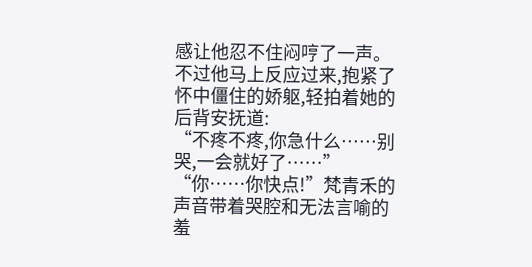感让他忍不住闷哼了一声。不过他马上反应过来,抱紧了怀中僵住的娇躯,轻拍着她的后背安抚道:
“不疼不疼,你急什么……别哭,一会就好了……”
“你……你快点!”梵青禾的声音带着哭腔和无法言喻的羞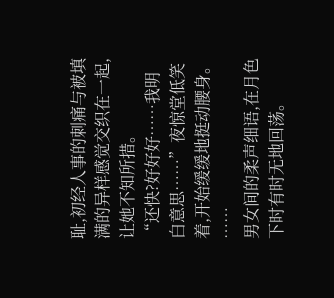耻,初经人事的刺痛与被填满的异样感觉交织在一起,让她不知所措。
“还快?好好好……我明白意思……”夜惊堂低笑着,开始缓缓地挺动腰身。
……
男女间的柔声细语,在月色下时有时无地回荡。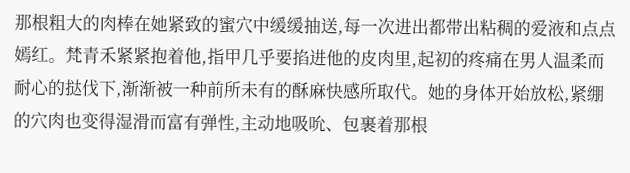那根粗大的肉棒在她紧致的蜜穴中缓缓抽送,每一次进出都带出粘稠的爱液和点点嫣红。梵青禾紧紧抱着他,指甲几乎要掐进他的皮肉里,起初的疼痛在男人温柔而耐心的挞伐下,渐渐被一种前所未有的酥麻快感所取代。她的身体开始放松,紧绷的穴肉也变得湿滑而富有弹性,主动地吸吮、包裹着那根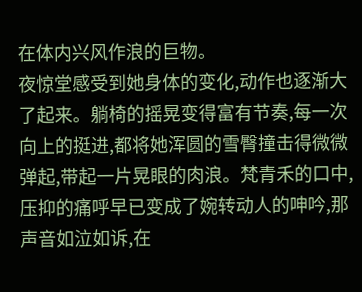在体内兴风作浪的巨物。
夜惊堂感受到她身体的变化,动作也逐渐大了起来。躺椅的摇晃变得富有节奏,每一次向上的挺进,都将她浑圆的雪臀撞击得微微弹起,带起一片晃眼的肉浪。梵青禾的口中,压抑的痛呼早已变成了婉转动人的呻吟,那声音如泣如诉,在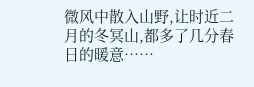微风中散入山野,让时近二月的冬冥山,都多了几分春日的暖意……